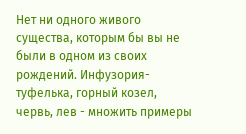Нет ни одного живого существа, которым бы вы не были в одном из своих рождений. Инфузория-туфелька, горный козел, червь, лев - множить примеры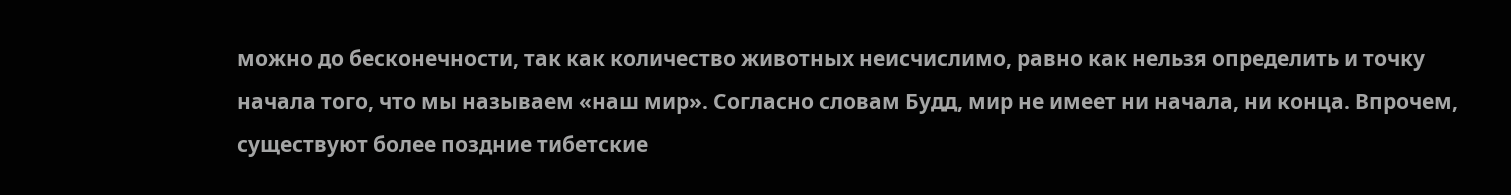можно до бесконечности, так как количество животных неисчислимо, равно как нельзя определить и точку начала того, что мы называем «наш мир». Согласно словам Будд, мир не имеет ни начала, ни конца. Впрочем, существуют более поздние тибетские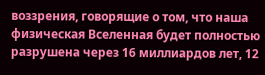воззрения, говорящие о том, что наша физическая Вселенная будет полностью разрушена через 16 миллиардов лет, 12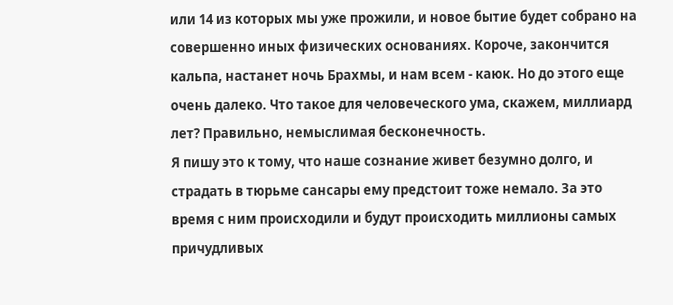или 14 из которых мы уже прожили, и новое бытие будет собрано на совершенно иных физических основаниях. Короче, закончится кальпа, настанет ночь Брахмы, и нам всем - каюк. Но до этого еще очень далеко. Что такое для человеческого ума, скажем, миллиард лет? Правильно, немыслимая бесконечность.
Я пишу это к тому, что наше сознание живет безумно долго, и страдать в тюрьме сансары ему предстоит тоже немало. За это время с ним происходили и будут происходить миллионы самых причудливых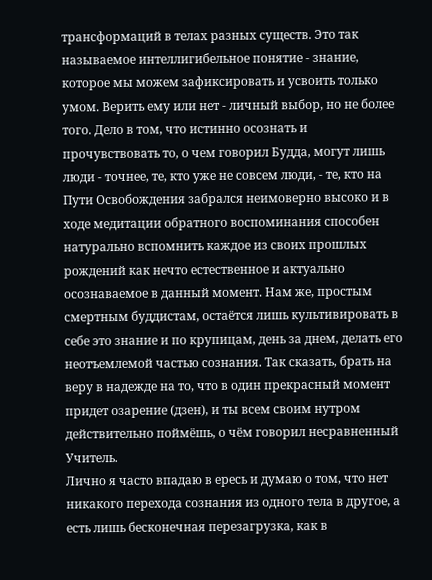трансформаций в телах разных существ. Это так называемое интеллигибельное понятие - знание, которое мы можем зафиксировать и усвоить только умом. Верить ему или нет - личный выбор, но не более того. Дело в том, что истинно осознать и прочувствовать то, о чем говорил Будда, могут лишь люди - точнее, те, кто уже не совсем люди, - те, кто на Пути Освобождения забрался неимоверно высоко и в ходе медитации обратного воспоминания способен натурально вспомнить каждое из своих прошлых рождений как нечто естественное и актуально осознаваемое в данный момент. Нам же, простым смертным буддистам, остаётся лишь культивировать в себе это знание и по крупицам, день за днем, делать его неотъемлемой частью сознания. Так сказать, брать на веру в надежде на то, что в один прекрасный момент придет озарение (дзен), и ты всем своим нутром действительно поймёшь, о чём говорил несравненный Учитель.
Лично я часто впадаю в ересь и думаю о том, что нет никакого перехода сознания из одного тела в другое, а есть лишь бесконечная перезагрузка, как в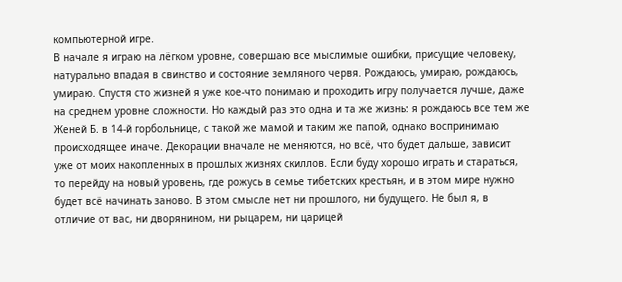компьютерной игре.
В начале я играю на лёгком уровне, совершаю все мыслимые ошибки, присущие человеку, натурально впадая в свинство и состояние земляного червя. Рождаюсь, умираю, рождаюсь, умираю. Спустя сто жизней я уже кое-что понимаю и проходить игру получается лучше, даже на среднем уровне сложности. Но каждый раз это одна и та же жизнь: я рождаюсь все тем же Женей Б. в 14-й горбольнице, с такой же мамой и таким же папой, однако воспринимаю происходящее иначе. Декорации вначале не меняются, но всё, что будет дальше, зависит уже от моих накопленных в прошлых жизнях скиллов. Если буду хорошо играть и стараться, то перейду на новый уровень, где рожусь в семье тибетских крестьян, и в этом мире нужно будет всё начинать заново. В этом смысле нет ни прошлого, ни будущего. Не был я, в отличие от вас, ни дворянином, ни рыцарем, ни царицей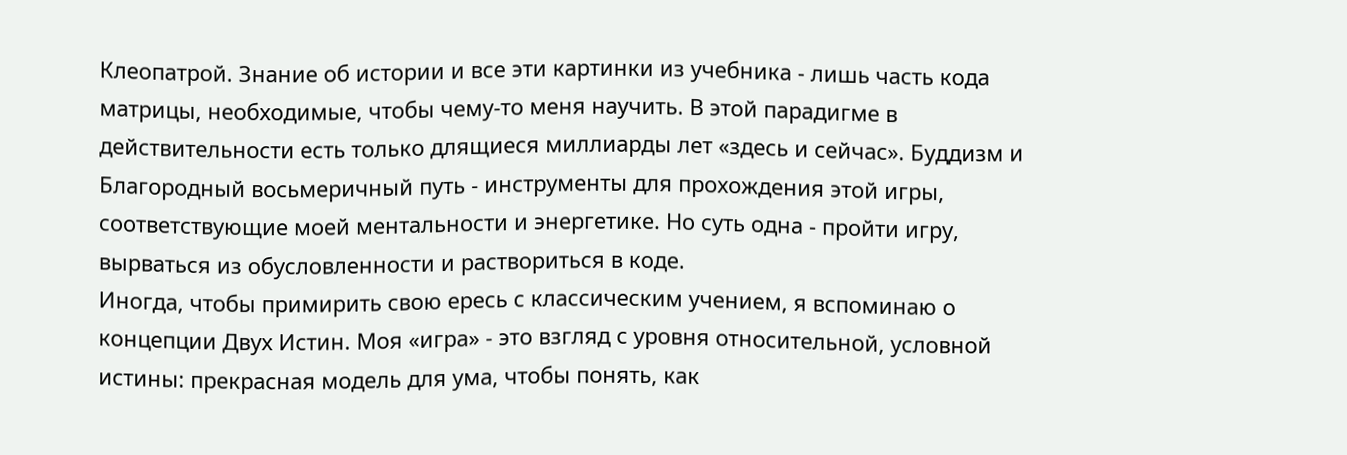Клеопатрой. Знание об истории и все эти картинки из учебника - лишь часть кода матрицы, необходимые, чтобы чему-то меня научить. В этой парадигме в действительности есть только длящиеся миллиарды лет «здесь и сейчас». Буддизм и Благородный восьмеричный путь - инструменты для прохождения этой игры, соответствующие моей ментальности и энергетике. Но суть одна - пройти игру, вырваться из обусловленности и раствориться в коде.
Иногда, чтобы примирить свою ересь с классическим учением, я вспоминаю о концепции Двух Истин. Моя «игра» - это взгляд с уровня относительной, условной истины: прекрасная модель для ума, чтобы понять, как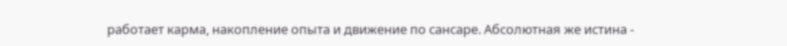работает карма, накопление опыта и движение по сансаре. Абсолютная же истина -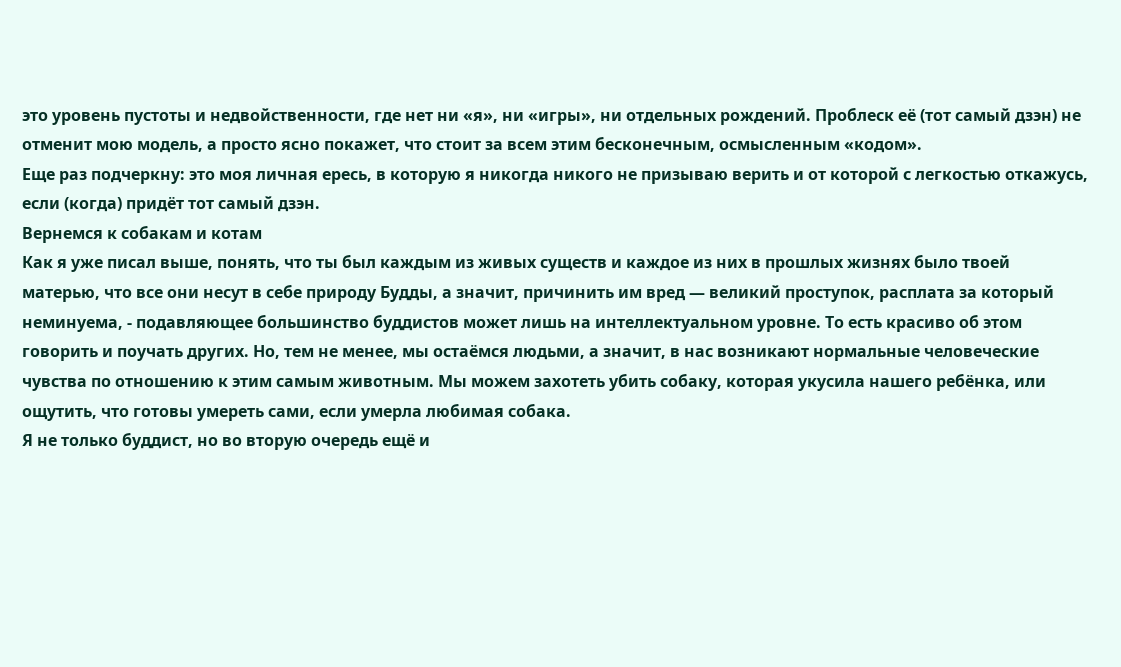это уровень пустоты и недвойственности, где нет ни «я», ни «игры», ни отдельных рождений. Проблеск её (тот самый дзэн) не отменит мою модель, а просто ясно покажет, что стоит за всем этим бесконечным, осмысленным «кодом».
Еще раз подчеркну: это моя личная ересь, в которую я никогда никого не призываю верить и от которой с легкостью откажусь, если (когда) придёт тот самый дзэн.
Вернемся к собакам и котам
Как я уже писал выше, понять, что ты был каждым из живых существ и каждое из них в прошлых жизнях было твоей матерью, что все они несут в себе природу Будды, а значит, причинить им вред — великий проступок, расплата за который неминуема, - подавляющее большинство буддистов может лишь на интеллектуальном уровне. То есть красиво об этом говорить и поучать других. Но, тем не менее, мы остаёмся людьми, а значит, в нас возникают нормальные человеческие чувства по отношению к этим самым животным. Мы можем захотеть убить собаку, которая укусила нашего ребёнка, или ощутить, что готовы умереть сами, если умерла любимая собака.
Я не только буддист, но во вторую очередь ещё и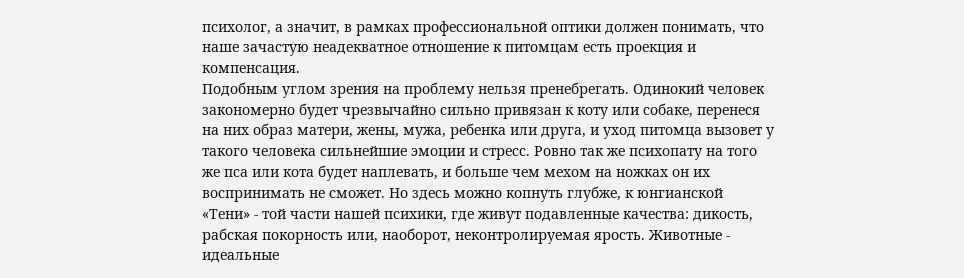психолог, а значит, в рамках профессиональной оптики должен понимать, что наше зачастую неадекватное отношение к питомцам есть проекция и компенсация.
Подобным углом зрения на проблему нельзя пренебрегать. Одинокий человек закономерно будет чрезвычайно сильно привязан к коту или собаке, перенеся на них образ матери, жены, мужа, ребенка или друга, и уход питомца вызовет у такого человека сильнейшие эмоции и стресс. Ровно так же психопату на того же пса или кота будет наплевать, и больше чем мехом на ножках он их воспринимать не сможет. Но здесь можно копнуть глубже, к юнгианской «Тени» - той части нашей психики, где живут подавленные качества: дикость, рабская покорность или, наоборот, неконтролируемая ярость. Животные - идеальные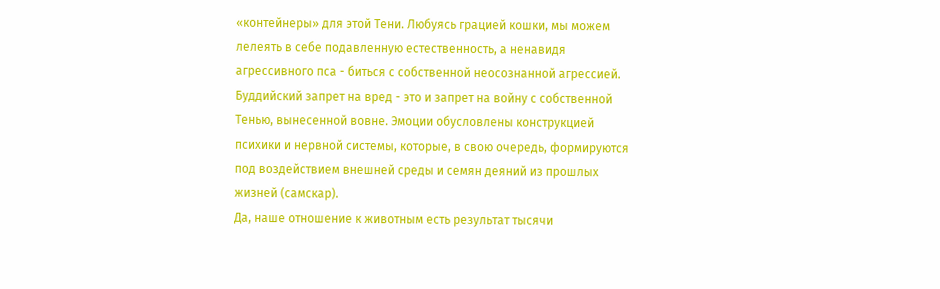«контейнеры» для этой Тени. Любуясь грацией кошки, мы можем лелеять в себе подавленную естественность, а ненавидя агрессивного пса - биться с собственной неосознанной агрессией. Буддийский запрет на вред - это и запрет на войну с собственной Тенью, вынесенной вовне. Эмоции обусловлены конструкцией психики и нервной системы, которые, в свою очередь, формируются под воздействием внешней среды и семян деяний из прошлых жизней (самскар).
Да, наше отношение к животным есть результат тысячи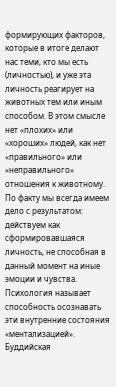формирующих факторов, которые в итоге делают нас теми, кто мы есть (личностью), и уже эта личность реагирует на животных тем или иным способом. В этом смысле нет «плохих» или «хороших» людей, как нет «правильного» или «неправильного» отношения к животному. По факту мы всегда имеем дело с результатом: действуем как сформировавшаяся личность, не способная в данный момент на иные эмоции и чувства. Психология называет способность осознавать эти внутренние состояния «ментализацией». Буддийская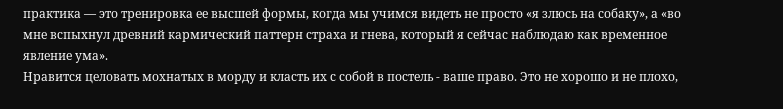практика — это тренировка ее высшей формы, когда мы учимся видеть не просто «я злюсь на собаку», а «во мне вспыхнул древний кармический паттерн страха и гнева, который я сейчас наблюдаю как временное явление ума».
Нравится целовать мохнатых в морду и класть их с собой в постель - ваше право. Это не хорошо и не плохо,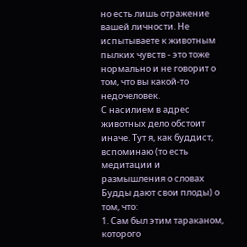но есть лишь отражение вашей личности. Не испытываете к животным пылких чувств - это тоже нормально и не говорит о том, что вы какой-то недочеловек.
С насилием в адрес животных дело обстоит иначе. Тут я, как буддист, вспоминаю (то есть медитации и размышления о словах Будды дают свои плоды) о том, что:
1. Сам был этим тараканом, которого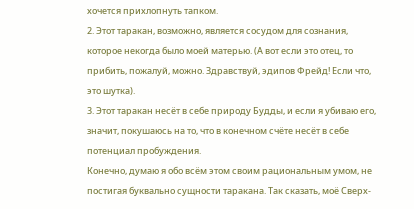хочется прихлопнуть тапком.
2. Этот таракан, возможно, является сосудом для сознания, которое некогда было моей матерью. (А вот если это отец, то прибить, пожалуй, можно. Здравствуй, эдипов Фрейд! Если что, это шутка).
3. Этот таракан несёт в себе природу Будды, и если я убиваю его, значит, покушаюсь на то, что в конечном счёте несёт в себе потенциал пробуждения.
Конечно, думаю я обо всём этом своим рациональным умом, не постигая буквально сущности таракана. Так сказать, моё Сверх-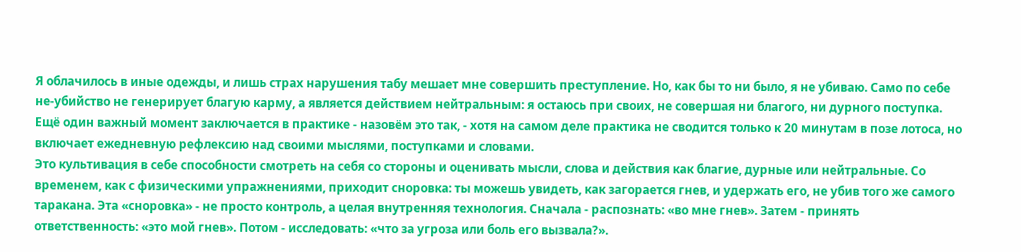Я облачилось в иные одежды, и лишь страх нарушения табу мешает мне совершить преступление. Но, как бы то ни было, я не убиваю. Само по себе не-убийство не генерирует благую карму, а является действием нейтральным: я остаюсь при своих, не совершая ни благого, ни дурного поступка.
Ещё один важный момент заключается в практике - назовём это так, - хотя на самом деле практика не сводится только к 20 минутам в позе лотоса, но включает ежедневную рефлексию над своими мыслями, поступками и словами.
Это культивация в себе способности смотреть на себя со стороны и оценивать мысли, слова и действия как благие, дурные или нейтральные. Со временем, как с физическими упражнениями, приходит сноровка: ты можешь увидеть, как загорается гнев, и удержать его, не убив того же самого таракана. Эта «сноровка» - не просто контроль, а целая внутренняя технология. Сначала - распознать: «во мне гнев». Затем - принять ответственность: «это мой гнев». Потом - исследовать: «что за угроза или боль его вызвала?».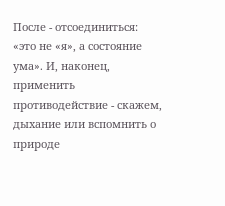После - отсоединиться: «это не «я», а состояние ума». И, наконец, применить противодействие - скажем, дыхание или вспомнить о природе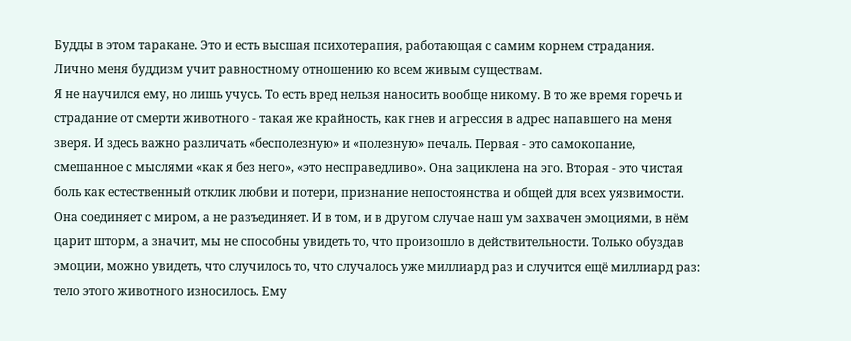Будды в этом таракане. Это и есть высшая психотерапия, работающая с самим корнем страдания.
Лично меня буддизм учит равностному отношению ко всем живым существам.
Я не научился ему, но лишь учусь. То есть вред нельзя наносить вообще никому. В то же время горечь и страдание от смерти животного - такая же крайность, как гнев и агрессия в адрес напавшего на меня зверя. И здесь важно различать «бесполезную» и «полезную» печаль. Первая - это самокопание, смешанное с мыслями «как я без него», «это несправедливо». Она зациклена на эго. Вторая - это чистая боль как естественный отклик любви и потери, признание непостоянства и общей для всех уязвимости. Она соединяет с миром, а не разъединяет. И в том, и в другом случае наш ум захвачен эмоциями, в нём царит шторм, а значит, мы не способны увидеть то, что произошло в действительности. Только обуздав эмоции, можно увидеть, что случилось то, что случалось уже миллиард раз и случится ещё миллиард раз: тело этого животного износилось. Ему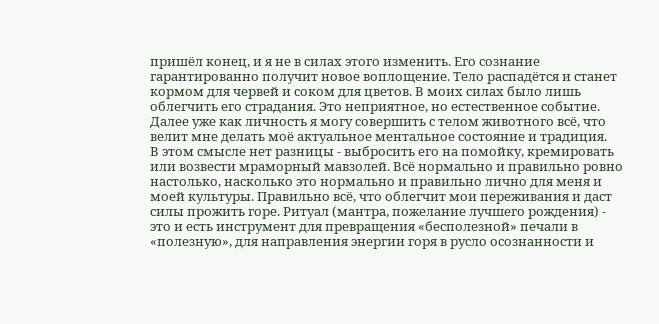пришёл конец, и я не в силах этого изменить. Его сознание гарантированно получит новое воплощение. Тело распадётся и станет кормом для червей и соком для цветов. В моих силах было лишь облегчить его страдания. Это неприятное, но естественное событие.
Далее уже как личность я могу совершить с телом животного всё, что велит мне делать моё актуальное ментальное состояние и традиция.
В этом смысле нет разницы - выбросить его на помойку, кремировать или возвести мраморный мавзолей. Всё нормально и правильно ровно настолько, насколько это нормально и правильно лично для меня и моей культуры. Правильно всё, что облегчит мои переживания и даст силы прожить горе. Ритуал (мантра, пожелание лучшего рождения) - это и есть инструмент для превращения «бесполезной» печали в «полезную», для направления энергии горя в русло осознанности и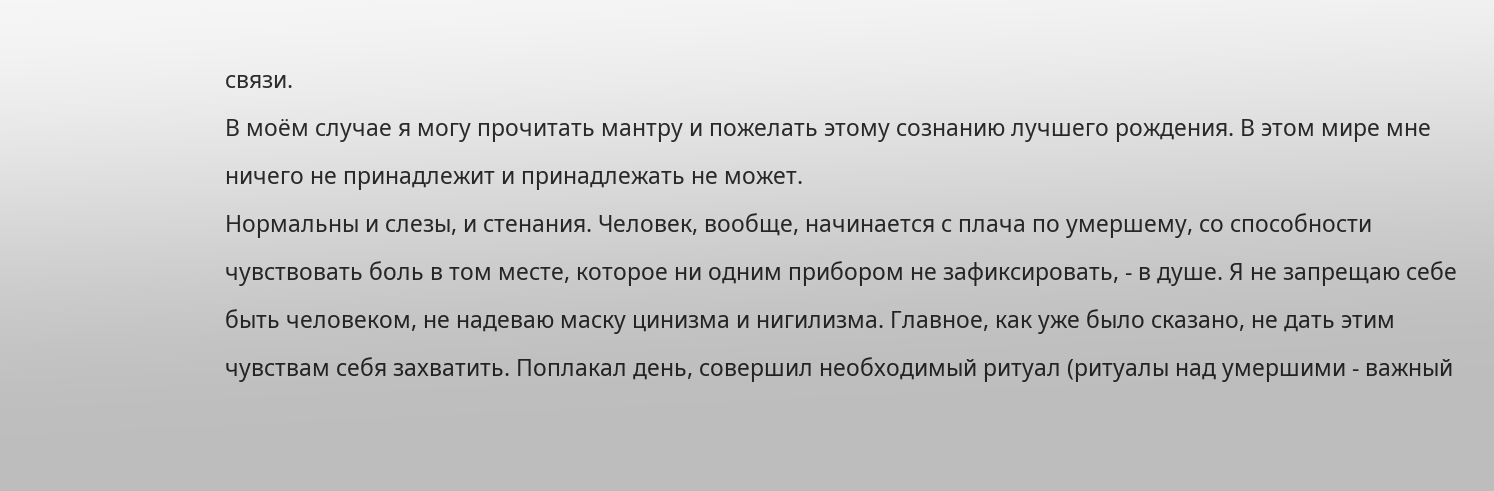связи.
В моём случае я могу прочитать мантру и пожелать этому сознанию лучшего рождения. В этом мире мне ничего не принадлежит и принадлежать не может.
Нормальны и слезы, и стенания. Человек, вообще, начинается с плача по умершему, со способности чувствовать боль в том месте, которое ни одним прибором не зафиксировать, - в душе. Я не запрещаю себе быть человеком, не надеваю маску цинизма и нигилизма. Главное, как уже было сказано, не дать этим чувствам себя захватить. Поплакал день, совершил необходимый ритуал (ритуалы над умершими - важный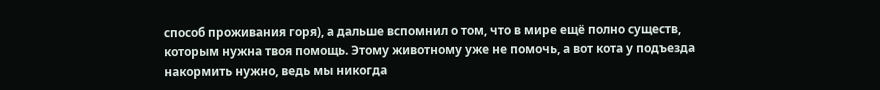способ проживания горя), а дальше вспомнил о том, что в мире ещё полно существ, которым нужна твоя помощь. Этому животному уже не помочь, а вот кота у подъезда накормить нужно, ведь мы никогда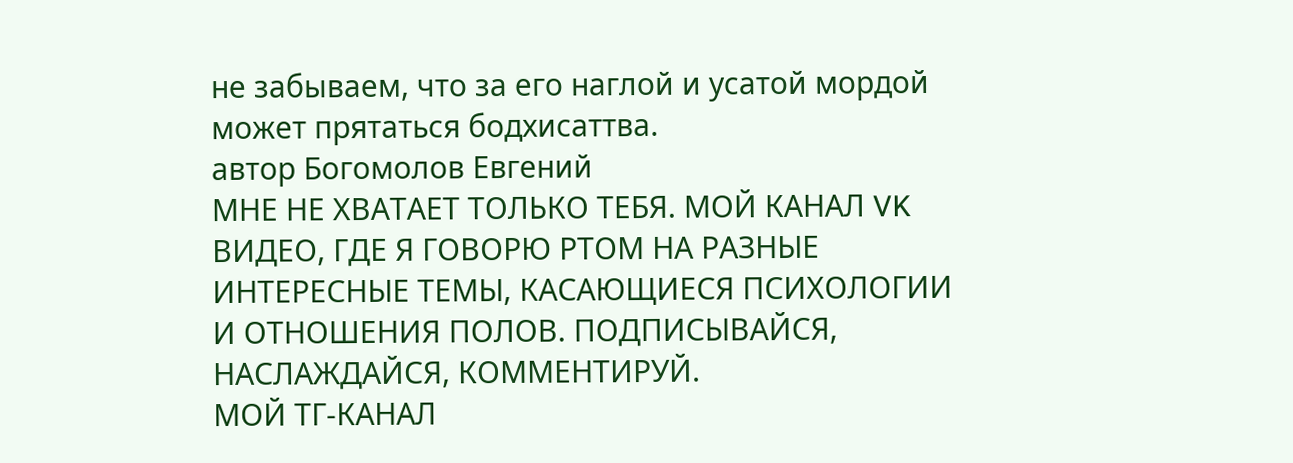не забываем, что за его наглой и усатой мордой может прятаться бодхисаттва.
автор Богомолов Евгений
МНЕ НЕ ХВАТАЕТ ТОЛЬКО ТЕБЯ. МОЙ КАНАЛ VK ВИДЕО, ГДЕ Я ГОВОРЮ РТОМ НА РАЗНЫЕ ИНТЕРЕСНЫЕ ТЕМЫ, КАСАЮЩИЕСЯ ПСИХОЛОГИИ И ОТНОШЕНИЯ ПОЛОВ. ПОДПИСЫВАЙСЯ, НАСЛАЖДАЙСЯ, КОММЕНТИРУЙ.
МОЙ ТГ-КАНАЛ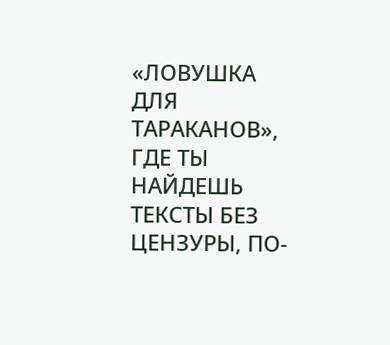«ЛОВУШКА ДЛЯ ТАРАКАНОВ», ГДЕ ТЫ НАЙДЕШЬ ТЕКСТЫ БЕЗ ЦЕНЗУРЫ, ПО-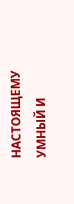НАСТОЯЩЕМУ УМНЫЙ И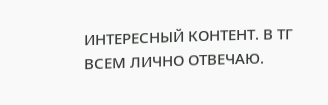ИНТЕРЕСНЫЙ КОНТЕНТ. В ТГ ВСЕМ ЛИЧНО ОТВЕЧАЮ.